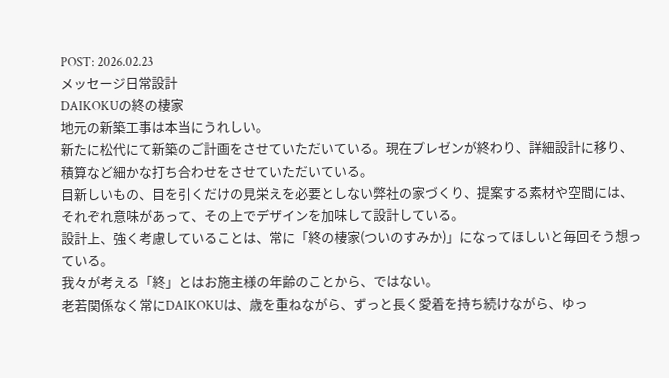POST: 2026.02.23
メッセージ日常設計
DAIKOKUの終の棲家
地元の新築工事は本当にうれしい。
新たに松代にて新築のご計画をさせていただいている。現在プレゼンが終わり、詳細設計に移り、積算など細かな打ち合わせをさせていただいている。
目新しいもの、目を引くだけの見栄えを必要としない弊社の家づくり、提案する素材や空間には、それぞれ意味があって、その上でデザインを加味して設計している。
設計上、強く考慮していることは、常に「終の棲家(ついのすみか)」になってほしいと毎回そう想っている。
我々が考える「終」とはお施主様の年齢のことから、ではない。
老若関係なく常にDAIKOKUは、歳を重ねながら、ずっと長く愛着を持ち続けながら、ゆっ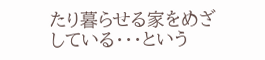たり暮らせる家をめざしている・・・という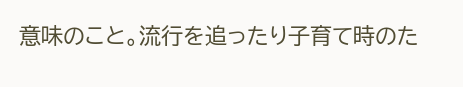意味のこと。流行を追ったり子育て時のた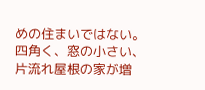めの住まいではない。
四角く、窓の小さい、片流れ屋根の家が増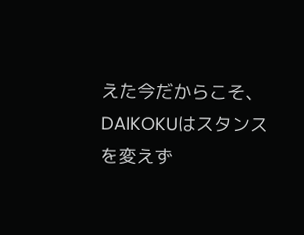えた今だからこそ、DAIKOKUはスタンスを変えず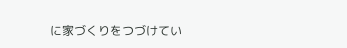に家づくりをつづけてい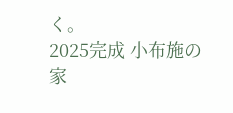く。
2025完成 小布施の家